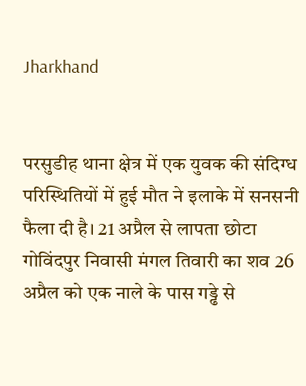Jharkhand


परसुडीह थाना क्षेत्र में एक युवक की संदिग्ध परिस्थितियों में हुई मौत ने इलाके में सनसनी फैला दी है। 21 अप्रैल से लापता छोटा गोविंदपुर निवासी मंगल तिवारी का शव 26 अप्रैल को एक नाले के पास गड्ढे से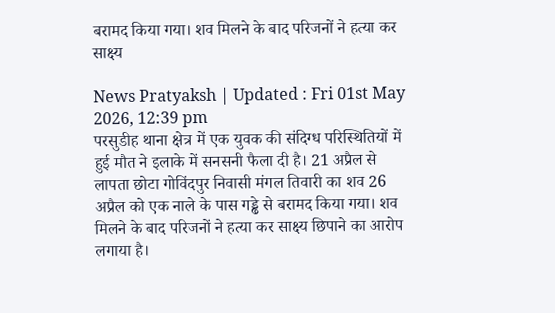बरामद किया गया। शव मिलने के बाद परिजनों ने हत्या कर साक्ष्य

News Pratyaksh | Updated : Fri 01st May 2026, 12:39 pm
परसुडीह थाना क्षेत्र में एक युवक की संदिग्ध परिस्थितियों में हुई मौत ने इलाके में सनसनी फैला दी है। 21 अप्रैल से लापता छोटा गोविंदपुर निवासी मंगल तिवारी का शव 26 अप्रैल को एक नाले के पास गड्ढे से बरामद किया गया। शव मिलने के बाद परिजनों ने हत्या कर साक्ष्य छिपाने का आरोप लगाया है।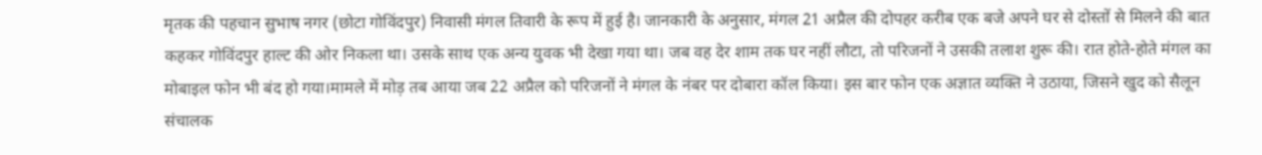मृतक की पहचान सुभाष नगर (छोटा गोविंदपुर) निवासी मंगल तिवारी के रूप में हुई है। जानकारी के अनुसार, मंगल 21 अप्रैल की दोपहर करीब एक बजे अपने घर से दोस्तों से मिलने की बात कहकर गोविंदपुर हाल्ट की ओर निकला था। उसके साथ एक अन्य युवक भी देखा गया था। जब वह देर शाम तक घर नहीं लौटा, तो परिजनों ने उसकी तलाश शुरू की। रात होते-होते मंगल का मोबाइल फोन भी बंद हो गया।मामले में मोड़ तब आया जब 22 अप्रैल को परिजनों ने मंगल के नंबर पर दोबारा कॉल किया। इस बार फोन एक अज्ञात व्यक्ति ने उठाया, जिसने खुद को सैलून संचालक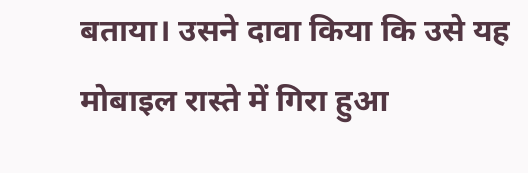बताया। उसने दावा किया कि उसे यह मोबाइल रास्ते में गिरा हुआ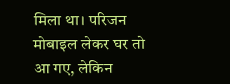मिला था। परिजन मोबाइल लेकर घर तो आ गए, लेकिन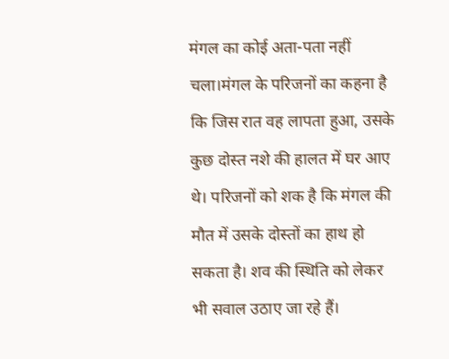मंगल का कोई अता-पता नहीं चला।मंगल के परिजनों का कहना है कि जिस रात वह लापता हुआ, उसके कुछ दोस्त नशे की हालत में घर आए थे। परिजनों को शक है कि मंगल की मौत में उसके दोस्तों का हाथ हो सकता है। शव की स्थिति को लेकर भी सवाल उठाए जा रहे हैं।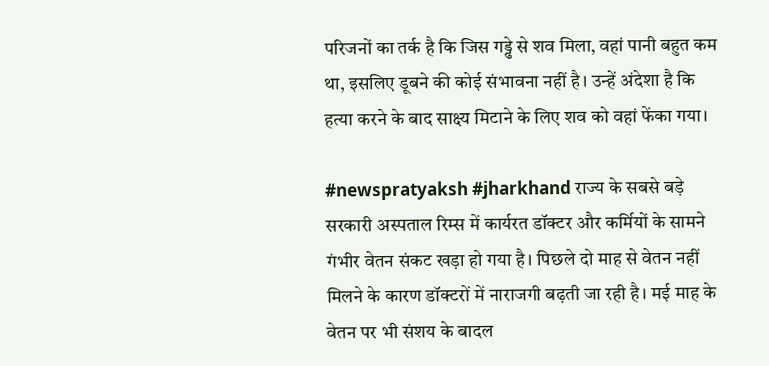परिजनों का तर्क है कि जिस गड्ढे से शव मिला, वहां पानी बहुत कम था, इसलिए डूबने की कोई संभावना नहीं है। उन्हें अंदेशा है कि हत्या करने के बाद साक्ष्य मिटाने के लिए शव को वहां फेंका गया।

#newspratyaksh #jharkhand राज्य के सबसे बड़े सरकारी अस्पताल रिम्स में कार्यरत डॉक्टर और कर्मियों के सामने गंभीर वेतन संकट खड़ा हो गया है। पिछले दो माह से वेतन नहीं मिलने के कारण डॉक्टरों में नाराजगी बढ़ती जा रही है। मई माह के वेतन पर भी संशय के बादल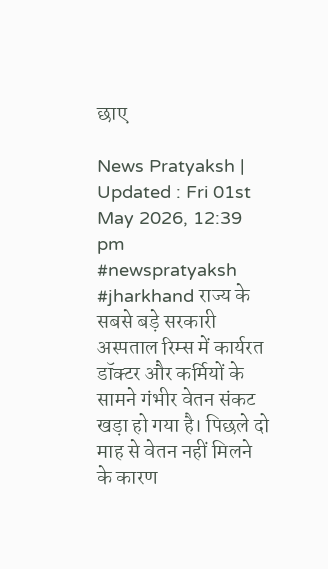छाए

News Pratyaksh | Updated : Fri 01st May 2026, 12:39 pm
#newspratyaksh #jharkhand राज्य के सबसे बड़े सरकारी अस्पताल रिम्स में कार्यरत डॉक्टर और कर्मियों के सामने गंभीर वेतन संकट खड़ा हो गया है। पिछले दो माह से वेतन नहीं मिलने के कारण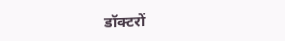डॉक्टरों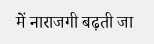में नाराजगी बढ़ती जा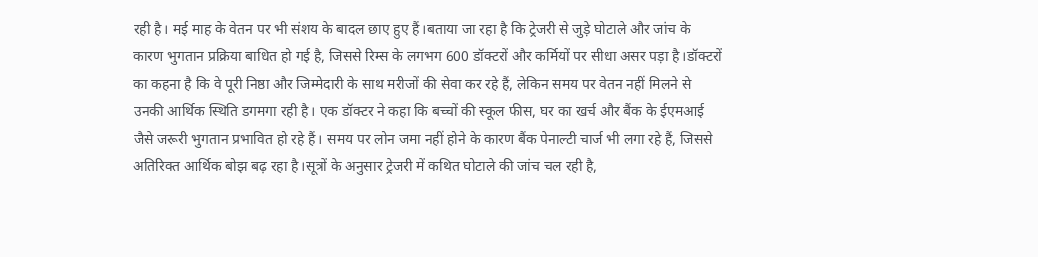रही है। मई माह के वेतन पर भी संशय के बादल छाए हुए हैं।बताया जा रहा है कि ट्रेजरी से जुड़े घोटाले और जांच के कारण भुगतान प्रक्रिया बाधित हो गई है, जिससे रिम्स के लगभग 600 डॉक्टरों और कर्मियों पर सीधा असर पड़ा है।डॉक्टरों का कहना है कि वे पूरी निष्ठा और जिम्मेदारी के साथ मरीजों की सेवा कर रहे हैं, लेकिन समय पर वेतन नहीं मिलने से उनकी आर्थिक स्थिति डगमगा रही है। एक डॉक्टर ने कहा कि बच्चों की स्कूल फीस, घर का खर्च और बैंक के ईएमआई जैसे जरूरी भुगतान प्रभावित हो रहे हैं। समय पर लोन जमा नहीं होने के कारण बैंक पेनाल्टी चार्ज भी लगा रहे हैं, जिससे अतिरिक्त आर्थिक बोझ बढ़ रहा है।सूत्रों के अनुसार ट्रेजरी में कथित घोटाले की जांच चल रही है,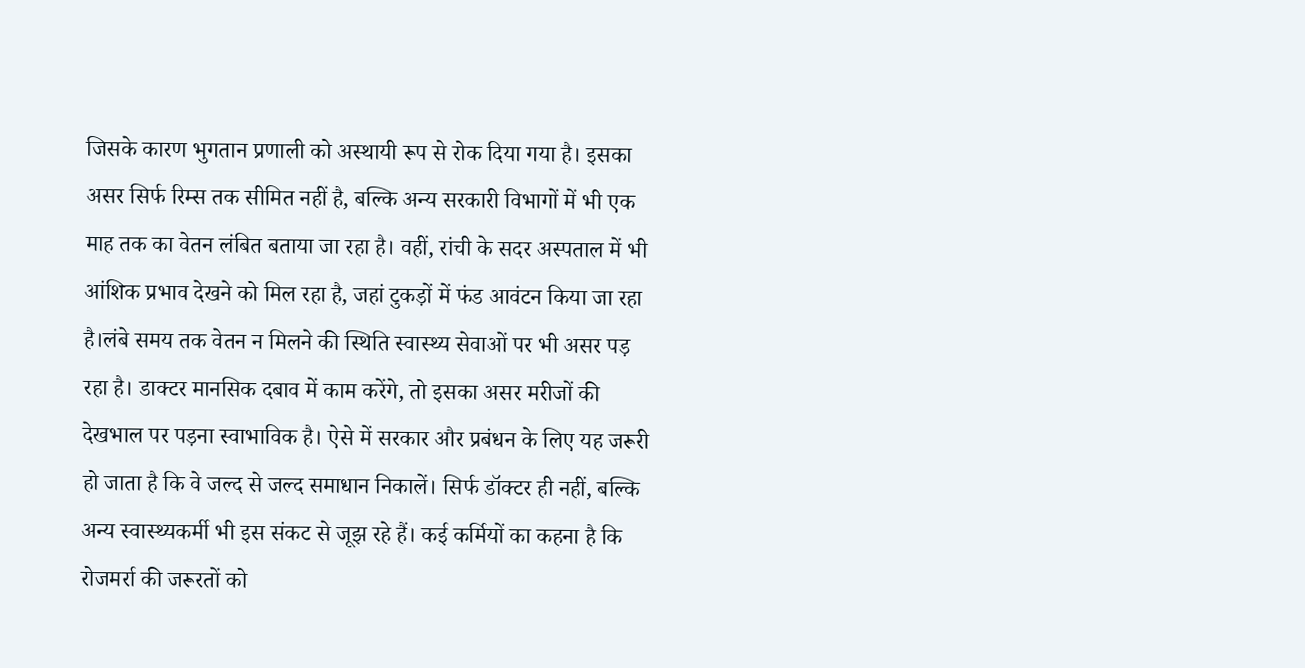जिसके कारण भुगतान प्रणाली को अस्थायी रूप से रोक दिया गया है। इसका असर सिर्फ रिम्स तक सीमित नहीं है, बल्कि अन्य सरकारी विभागों में भी एक माह तक का वेतन लंबित बताया जा रहा है। वहीं, रांची के सदर अस्पताल में भी आंशिक प्रभाव देखने को मिल रहा है, जहां टुकड़ों में फंड आवंटन किया जा रहा है।लंबे समय तक वेतन न मिलने की स्थिति स्वास्थ्य सेवाओं पर भी असर पड़ रहा है। डाक्टर मानसिक दबाव में काम करेंगे, तो इसका असर मरीजों की देखभाल पर पड़ना स्वाभाविक है। ऐसे में सरकार और प्रबंधन के लिए यह जरूरी हो जाता है कि वे जल्द से जल्द समाधान निकालें। सिर्फ डॉक्टर ही नहीं, बल्कि अन्य स्वास्थ्यकर्मी भी इस संकट से जूझ रहे हैं। कई कर्मियों का कहना है कि रोजमर्रा की जरूरतों को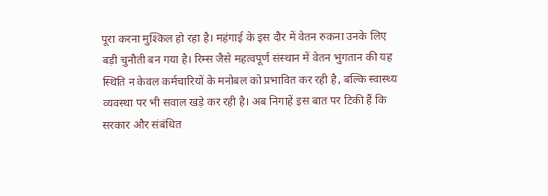पूरा करना मुश्किल हो रहा है। महंगाई के इस दौर में वेतन रुकना उनके लिए बड़ी चुनौती बन गया है। रिम्स जैसे महत्वपूर्ण संस्थान में वेतन भुगतान की यह स्थिति न केवल कर्मचारियों के मनोबल को प्रभावित कर रही है, बल्कि स्वास्थ्य व्यवस्था पर भी सवाल खड़े कर रही है। अब निगाहें इस बात पर टिकी हैं कि सरकार और संबंधित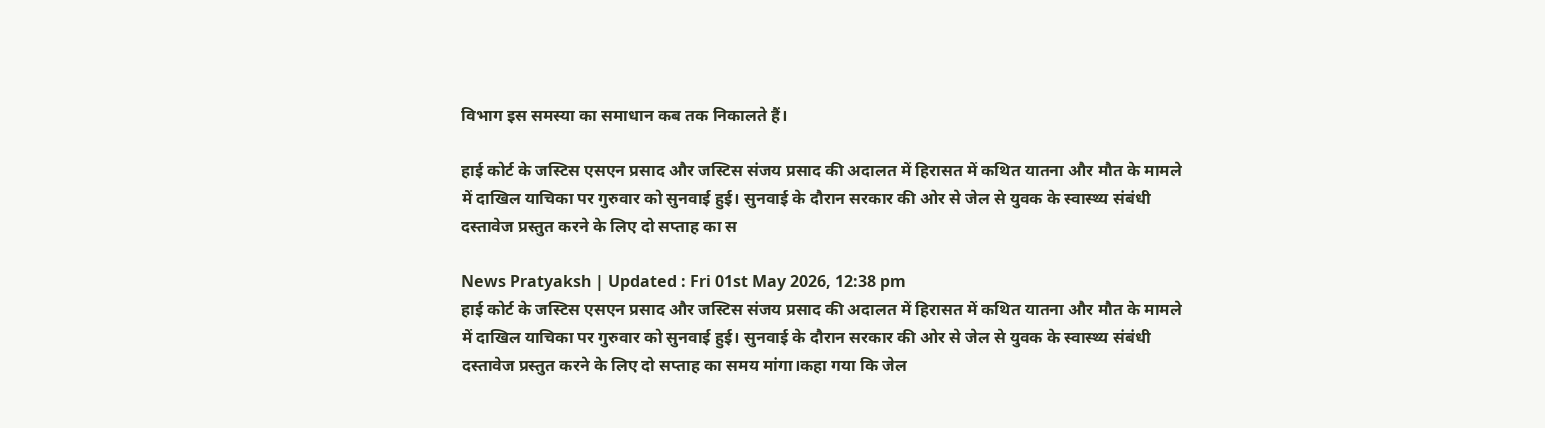विभाग इस समस्या का समाधान कब तक निकालते हैं।

हाई कोर्ट के जस्टिस एसएन प्रसाद और जस्टिस संजय प्रसाद की अदालत में हिरासत में कथित यातना और मौत के मामले में दाखिल याचिका पर गुरुवार को सुनवाई हुई। सुनवाई के दौरान सरकार की ओर से जेल से युवक के स्वास्थ्य संबंधी दस्तावेज प्रस्तुत करने के लिए दो सप्ताह का स

News Pratyaksh | Updated : Fri 01st May 2026, 12:38 pm
हाई कोर्ट के जस्टिस एसएन प्रसाद और जस्टिस संजय प्रसाद की अदालत में हिरासत में कथित यातना और मौत के मामले में दाखिल याचिका पर गुरुवार को सुनवाई हुई। सुनवाई के दौरान सरकार की ओर से जेल से युवक के स्वास्थ्य संबंधी दस्तावेज प्रस्तुत करने के लिए दो सप्ताह का समय मांगा।कहा गया कि जेल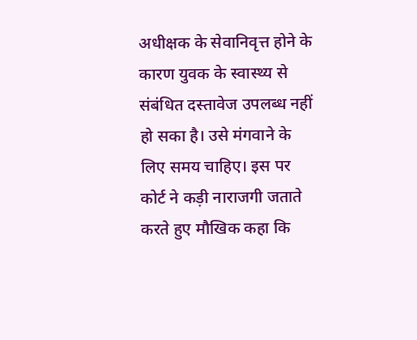अधीक्षक के सेवानिवृत्त होने के कारण युवक के स्वास्थ्य से संबंधित दस्तावेज उपलब्ध नहीं हो सका है। उसे मंगवाने के लिए समय चाहिए। इस पर कोर्ट ने कड़ी नाराजगी जताते करते हुए मौखिक कहा कि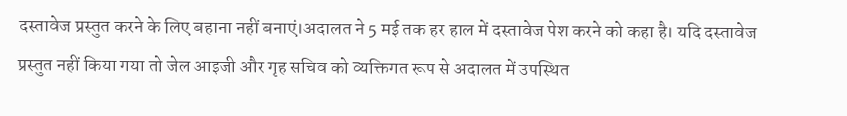दस्तावेज प्रस्तुत करने के लिए बहाना नहीं बनाएं।अदालत ने 5 मई तक हर हाल में दस्तावेज पेश करने को कहा है। यदि दस्तावेज प्रस्तुत नहीं किया गया तो जेल आइजी और गृह सचिव को व्यक्तिगत रूप से अदालत में उपस्थित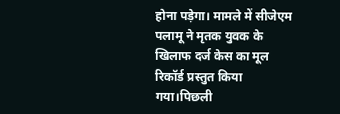होना पड़ेगा। मामले में सीजेएम पलामू ने मृतक युवक के खिलाफ दर्ज केस का मूल रिकॉर्ड प्रस्तुत किया गया।पिछली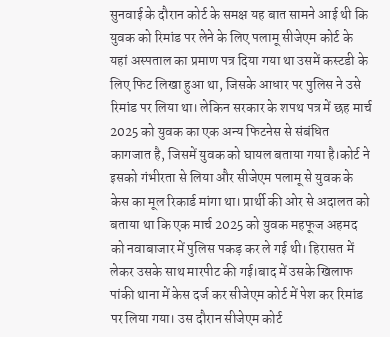सुनवाई के दौरान कोर्ट के समक्ष यह बात सामने आई थी कि युवक को रिमांड पर लेने के लिए पलामू सीजेएम कोर्ट के यहां अस्पताल का प्रमाण पत्र दिया गया था उसमें कस्टडी के लिए फिट लिखा हुआ था, जिसके आधार पर पुलिस ने उसे रिमांड पर लिया था। लेकिन सरकार के शपथ पत्र में छह मार्च 2025 को युवक का एक अन्य फिटनेस से संबंधित कागजात है, जिसमें युवक को घायल बताया गया है।कोर्ट ने इसको गंभीरता से लिया और सीजेएम पलामू से युवक के केस का मूल रिकार्ड मांगा था। प्रार्थी की ओर से अदालत को बताया था कि एक मार्च 2025 को युवक महफूज अहमद को नवाबाजार में पुलिस पकड़ कर ले गई थी। हिरासत में लेकर उसके साथ मारपीट की गई।बाद में उसके खिलाफ पांकी थाना में केस दर्ज कर सीजेएम कोर्ट में पेश कर रिमांड पर लिया गया। उस दौरान सीजेएम कोर्ट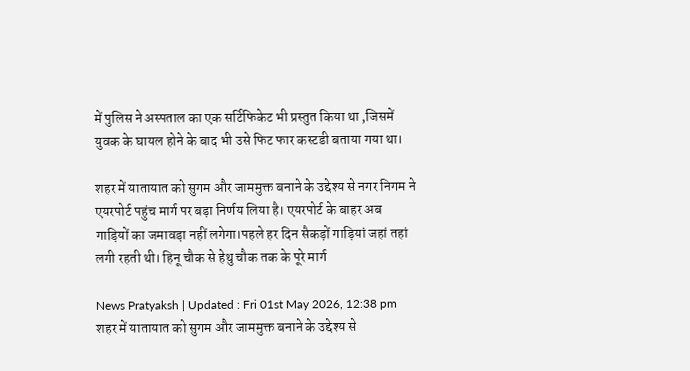में पुलिस ने अस्पताल का एक सर्टिफिकेट भी प्रस्तुत किया था ,जिसमें युवक के घायल होने के बाद भी उसे फिट फार कस्टडी बताया गया था।

शहर में यातायात को सुगम और जाममुक्त बनाने के उद्देश्य से नगर निगम ने एयरपोर्ट पहुंच मार्ग पर बड़ा निर्णय लिया है। एयरपोर्ट के बाहर अब गाड़ियों का जमावड़ा नहीं लगेगा।पहले हर दिन सैकड़ों गाड़ियां जहां तहां लगी रहती थी। हिनू चौक से हेथु चौक तक के पूरे मार्ग

News Pratyaksh | Updated : Fri 01st May 2026, 12:38 pm
शहर में यातायात को सुगम और जाममुक्त बनाने के उद्देश्य से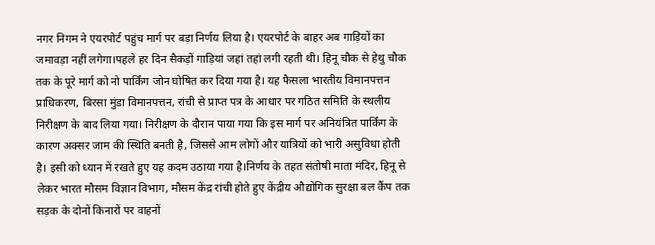नगर निगम ने एयरपोर्ट पहुंच मार्ग पर बड़ा निर्णय लिया है। एयरपोर्ट के बाहर अब गाड़ियों का जमावड़ा नहीं लगेगा।पहले हर दिन सैकड़ों गाड़ियां जहां तहां लगी रहती थी। हिनू चौक से हेथु चौक तक के पूरे मार्ग को नो पार्किंग जोन घोषित कर दिया गया है। यह फैसला भारतीय विमानपत्तन प्राधिकरण, बिरसा मुंडा विमानपत्तन, रांची से प्राप्त पत्र के आधार पर गठित समिति के स्थलीय निरीक्षण के बाद लिया गया। निरीक्षण के दौरान पाया गया कि इस मार्ग पर अनियंत्रित पार्किंग के कारण अक्सर जाम की स्थिति बनती है, जिससे आम लोगों और यात्रियों को भारी असुविधा होती है। इसी को ध्यान में रखते हुए यह कदम उठाया गया है।निर्णय के तहत संतोषी माता मंदिर, हिनू से लेकर भारत मौसम विज्ञान विभाग, मौसम केंद्र रांची होते हुए केंद्रीय औद्योगिक सुरक्षा बल कैंप तक सड़क के दोनों किनारों पर वाहनों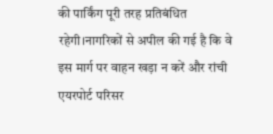की पार्किंग पूरी तरह प्रतिबंधित रहेगी।नागरिकों से अपील की गई है कि वे इस मार्ग पर वाहन खड़ा न करें और रांची एयरपोर्ट परिसर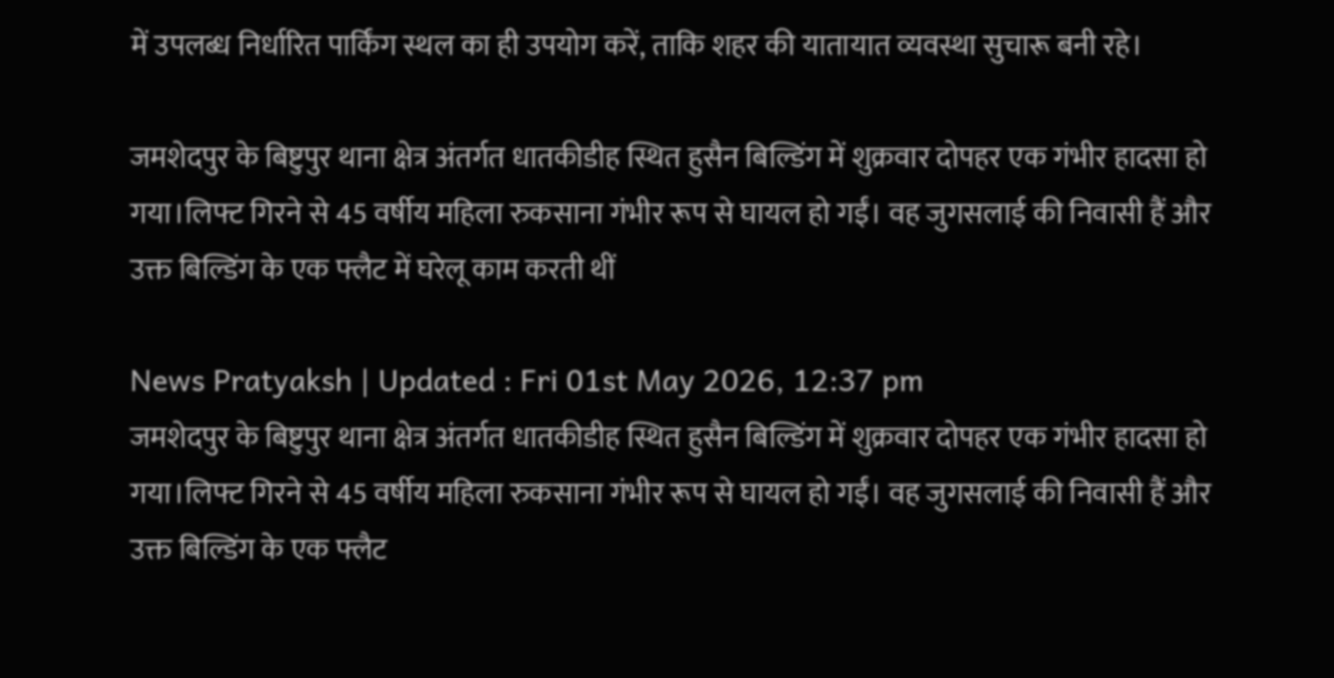में उपलब्ध निर्धारित पार्किंग स्थल का ही उपयोग करें, ताकि शहर की यातायात व्यवस्था सुचारू बनी रहे।

जमशेदपुर के बिष्टुपुर थाना क्षेत्र अंतर्गत धातकीडीह स्थित हुसैन बिल्डिंग में शुक्रवार दोपहर एक गंभीर हादसा हो गया।लिफ्ट गिरने से 45 वर्षीय महिला रुकसाना गंभीर रूप से घायल हो गईं। वह जुगसलाई की निवासी हैं और उक्त बिल्डिंग के एक फ्लैट में घरेलू काम करती थीं

News Pratyaksh | Updated : Fri 01st May 2026, 12:37 pm
जमशेदपुर के बिष्टुपुर थाना क्षेत्र अंतर्गत धातकीडीह स्थित हुसैन बिल्डिंग में शुक्रवार दोपहर एक गंभीर हादसा हो गया।लिफ्ट गिरने से 45 वर्षीय महिला रुकसाना गंभीर रूप से घायल हो गईं। वह जुगसलाई की निवासी हैं और उक्त बिल्डिंग के एक फ्लैट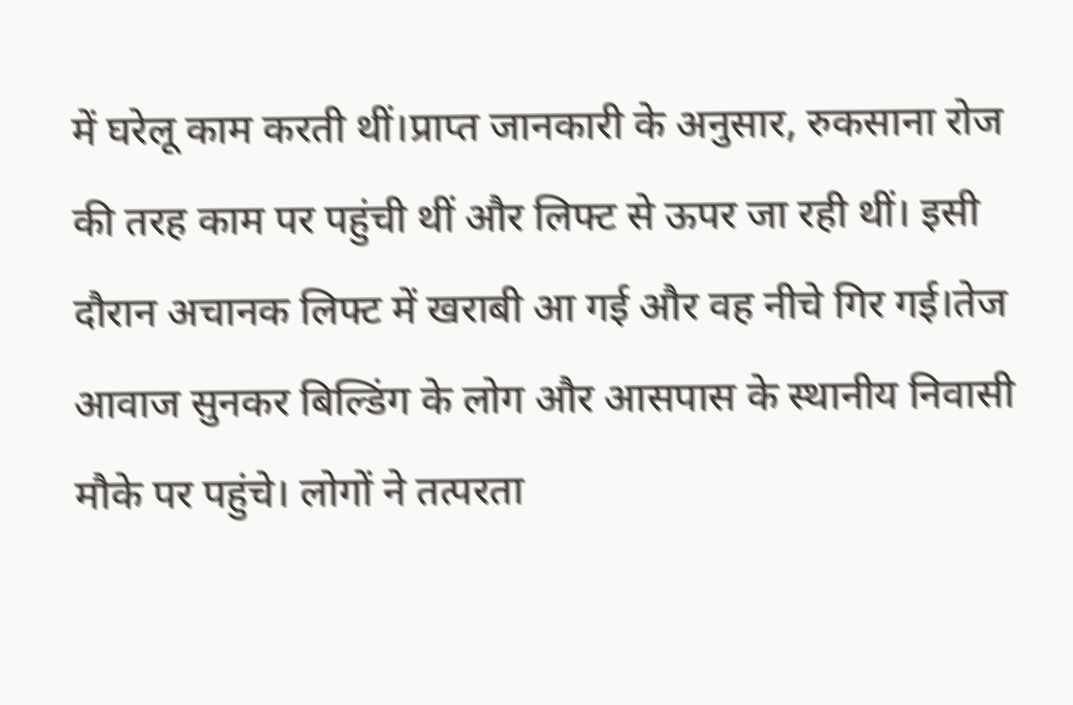में घरेलू काम करती थीं।प्राप्त जानकारी के अनुसार, रुकसाना रोज की तरह काम पर पहुंची थीं और लिफ्ट से ऊपर जा रही थीं। इसी दौरान अचानक लिफ्ट में खराबी आ गई और वह नीचे गिर गई।तेज आवाज सुनकर बिल्डिंग के लोग और आसपास के स्थानीय निवासी मौके पर पहुंचे। लोगों ने तत्परता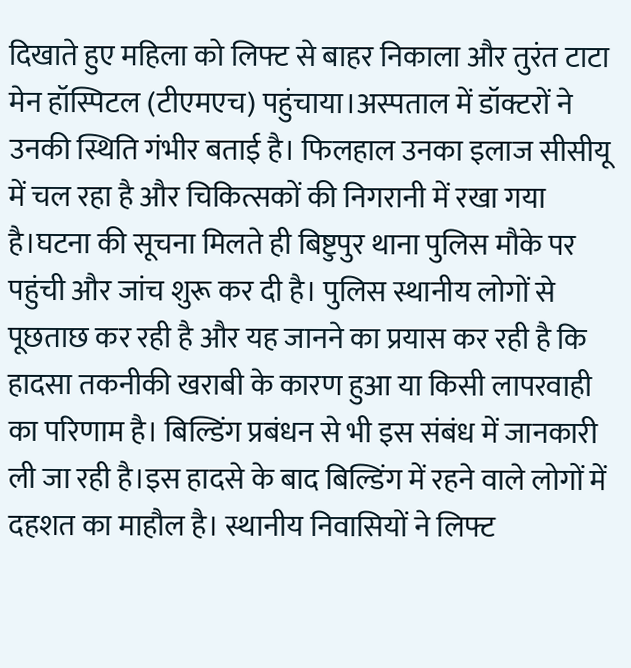दिखाते हुए महिला को लिफ्ट से बाहर निकाला और तुरंत टाटा मेन हॉस्पिटल (टीएमएच) पहुंचाया।अस्पताल में डॉक्टरों ने उनकी स्थिति गंभीर बताई है। फिलहाल उनका इलाज सीसीयू में चल रहा है और चिकित्सकों की निगरानी में रखा गया है।घटना की सूचना मिलते ही बिष्टुपुर थाना पुलिस मौके पर पहुंची और जांच शुरू कर दी है। पुलिस स्थानीय लोगों से पूछताछ कर रही है और यह जानने का प्रयास कर रही है कि हादसा तकनीकी खराबी के कारण हुआ या किसी लापरवाही का परिणाम है। बिल्डिंग प्रबंधन से भी इस संबंध में जानकारी ली जा रही है।इस हादसे के बाद बिल्डिंग में रहने वाले लोगों में दहशत का माहौल है। स्थानीय निवासियों ने लिफ्ट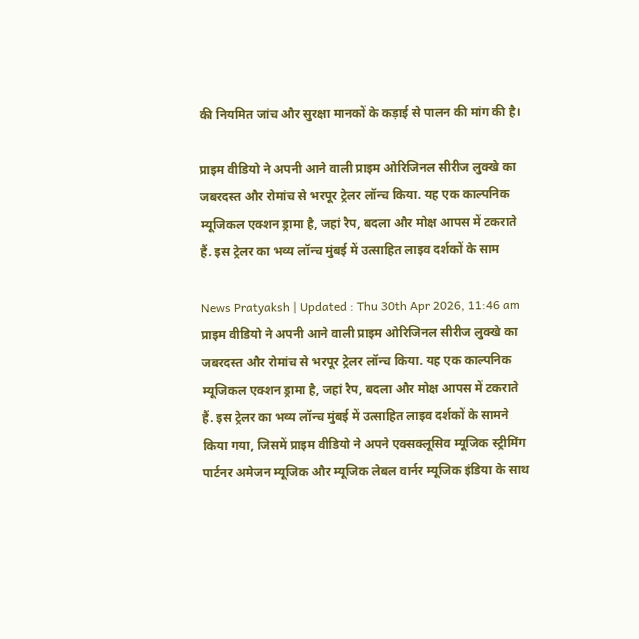की नियमित जांच और सुरक्षा मानकों के कड़ाई से पालन की मांग की है।

प्राइम वीडियो ने अपनी आने वाली प्राइम ओरिजिनल सीरीज लुक्खे का जबरदस्त और रोमांच से भरपूर ट्रेलर लॉन्च किया. यह एक काल्पनिक म्यूजिकल एक्शन ड्रामा है, जहां रैप, बदला और मोक्ष आपस में टकराते हैं. इस ट्रेलर का भव्य लॉन्च मुंबई में उत्साहित लाइव दर्शकों के साम

News Pratyaksh | Updated : Thu 30th Apr 2026, 11:46 am
प्राइम वीडियो ने अपनी आने वाली प्राइम ओरिजिनल सीरीज लुक्खे का जबरदस्त और रोमांच से भरपूर ट्रेलर लॉन्च किया. यह एक काल्पनिक म्यूजिकल एक्शन ड्रामा है, जहां रैप, बदला और मोक्ष आपस में टकराते हैं. इस ट्रेलर का भव्य लॉन्च मुंबई में उत्साहित लाइव दर्शकों के सामने किया गया, जिसमें प्राइम वीडियो ने अपने एक्सक्लूसिव म्यूजिक स्ट्रीमिंग पार्टनर अमेजन म्यूजिक और म्यूजिक लेबल वार्नर म्यूजिक इंडिया के साथ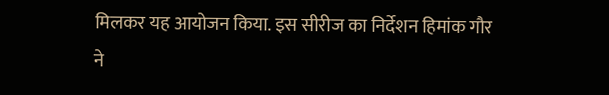मिलकर यह आयोजन किया. इस सीरीज का निर्देशन हिमांक गौर ने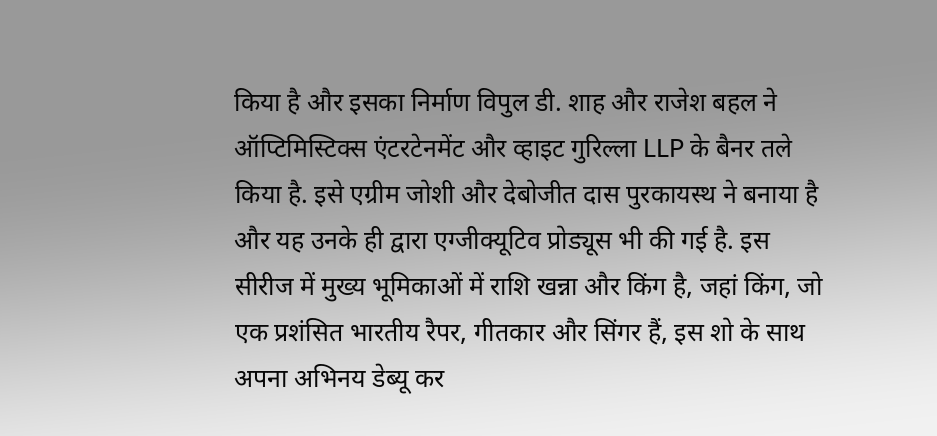किया है और इसका निर्माण विपुल डी. शाह और राजेश बहल ने ऑप्टिमिस्टिक्स एंटरटेनमेंट और व्हाइट गुरिल्ला LLP के बैनर तले किया है. इसे एग्रीम जोशी और देबोजीत दास पुरकायस्थ ने बनाया है और यह उनके ही द्वारा एग्जीक्यूटिव प्रोड्यूस भी की गई है. इस सीरीज में मुख्य भूमिकाओं में राशि खन्ना और किंग है, जहां किंग, जो एक प्रशंसित भारतीय रैपर, गीतकार और सिंगर हैं, इस शो के साथ अपना अभिनय डेब्यू कर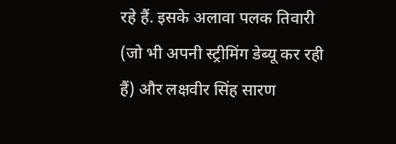रहे हैं. इसके अलावा पलक तिवारी (जो भी अपनी स्ट्रीमिंग डेब्यू कर रही हैं) और लक्षवीर सिंह सारण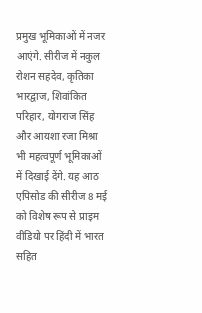प्रमुख भूमिकाओं में नजर आएंगे. सीरीज में नकुल रोशन सहदेव, कृतिका भारद्वाज, शिवांकित परिहार, योगराज सिंह और आयशा रजा मिश्रा भी महत्वपूर्ण भूमिकाओं में दिखाई देंगे. यह आठ एपिसोड की सीरीज 8 मई को विशेष रूप से प्राइम वीडियो पर हिंदी में भारत सहित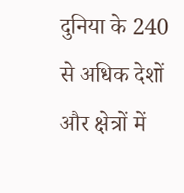दुनिया के 240 से अधिक देशों और क्षेत्रों में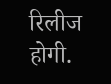रिलीज होगी.